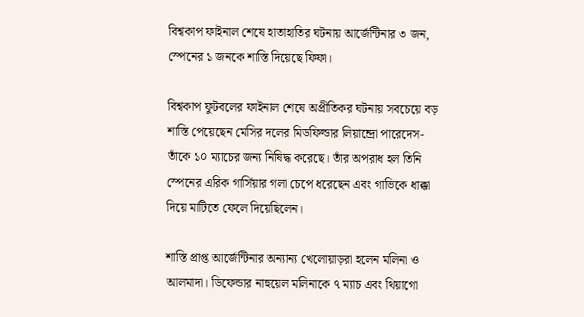বিশ্বকাপ ফাইনাল শেষে হাতাহাতির ঘটনায় আর্জেন্টিনার ৩ জন, স্পেনের ১ জনকে শাস্তি দিয়েছে ফিফা।

বিশ্বকাপ ফুটবলের ফাইনাল শেষে অপ্রীতিকর ঘটনায় সবচেয়ে বড় শাস্তি পেয়েছেন মেসির দলের মিডফিল্ডার লিয়ান্দ্রো পারেদেস-তাঁকে ১০ ম্যাচের জন্য নিষিদ্ধ করেছে। তাঁর অপরাধ হল তিনি স্পেনের এরিক গার্সিয়ার গলা চেপে ধরেছেন এবং গাভিকে ধাক্কা দিয়ে মাটিতে ফেলে দিয়েছিলেন।

শাস্তি প্রাপ্ত আর্জেন্টিনার অন্যান্য খেলোয়াড়রা হলেন মলিনা ও আলমাদা। ডিফেন্ডার নাহুয়েল মলিনাকে ৭ ম্যাচ এবং থিয়াগো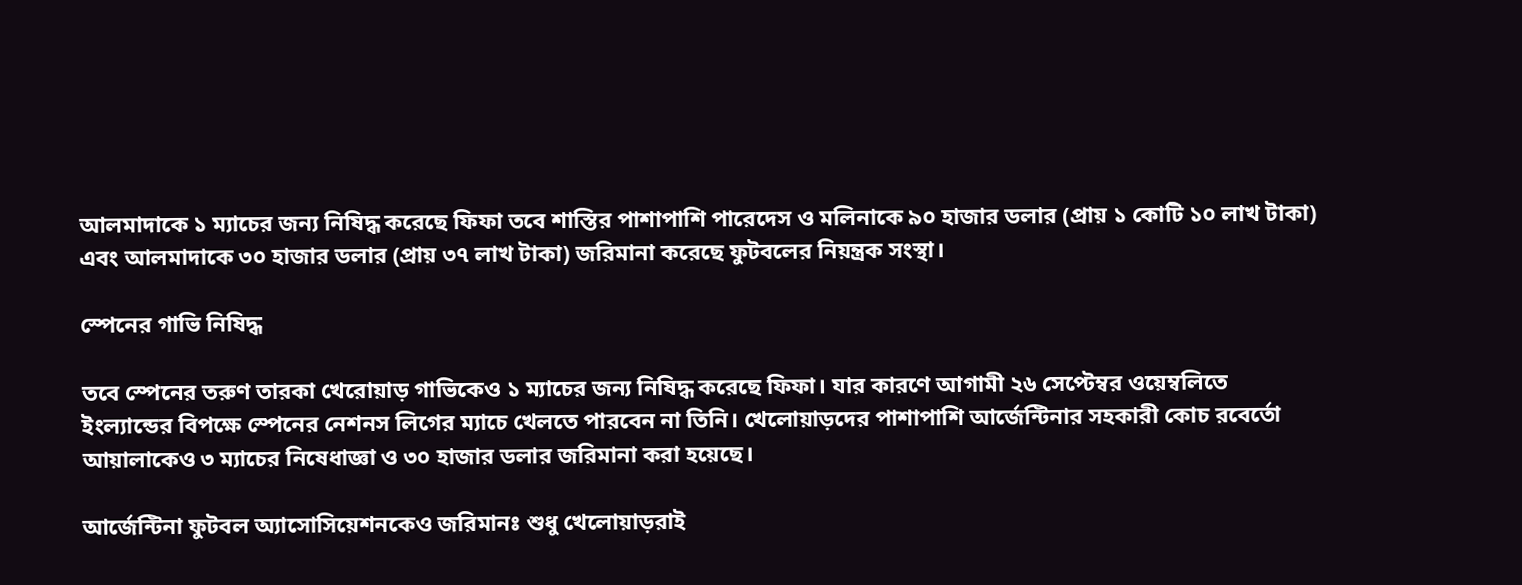আলমাদাকে ১ ম্যাচের জন্য নিষিদ্ধ করেছে ফিফা তবে শাস্তির পাশাপাশি পারেদেস ও মলিনাকে ৯০ হাজার ডলার (প্রায় ১ কোটি ১০ লাখ টাকা) এবং আলমাদাকে ৩০ হাজার ডলার (প্রায় ৩৭ লাখ টাকা) জরিমানা করেছে ফুটবলের নিয়ন্ত্রক সংস্থা।

স্পেনের গাভি নিষিদ্ধ

তবে স্পেনের তরুণ তারকা খেরোয়াড় গাভিকেও ১ ম্যাচের জন্য নিষিদ্ধ করেছে ফিফা। যার কারণে আগামী ২৬ সেপ্টেম্বর ওয়েম্বলিতে ইংল্যান্ডের বিপক্ষে স্পেনের নেশনস লিগের ম্যাচে খেলতে পারবেন না তিনি। খেলোয়াড়দের পাশাপাশি আর্জেন্টিনার সহকারী কোচ রবের্তো আয়ালাকেও ৩ ম্যাচের নিষেধাজ্ঞা ও ৩০ হাজার ডলার জরিমানা করা হয়েছে।

আর্জেন্টিনা ফুটবল অ্যাসোসিয়েশনকেও জরিমানঃ শুধু খেলোয়াড়রাই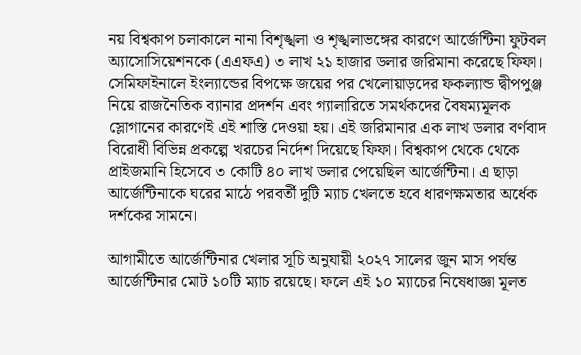নয় বিশ্বকাপ চলাকালে নানা বিশৃঙ্খলা ও শৃঙ্খলাভঙ্গের কারণে আর্জেন্টিনা ফুটবল অ্যাসোসিয়েশনকে (এএফএ) ৩ লাখ ২১ হাজার ডলার জরিমানা করেছে ফিফা। সেমিফাইনালে ইংল্যান্ডের বিপক্ষে জয়ের পর খেলোয়াড়দের ফকল্যান্ড দ্বীপপুঞ্জ নিয়ে রাজনৈতিক ব্যানার প্রদর্শন এবং গ্যালারিতে সমর্থকদের বৈষম্যমূলক স্লোগানের কারণেই এই শাস্তি দেওয়া হয়। এই জরিমানার এক লাখ ডলার বর্ণবাদ বিরোধী বিভিন্ন প্রকল্পে খরচের নির্দেশ দিয়েছে ফিফা। বিশ্বকাপ থেকে থেকে প্রাইজমানি হিসেবে ৩ কোটি ৪০ লাখ ডলার পেয়েছিল আর্জেন্টিনা। এ ছাড়া আর্জেন্টিনাকে ঘরের মাঠে পরবর্তী দুটি ম্যাচ খেলতে হবে ধারণক্ষমতার অর্ধেক দর্শকের সামনে।

আগামীতে আর্জেন্টিনার খেলার সূচি অনুযায়ী ২০২৭ সালের জুন মাস পর্যন্ত আর্জেন্টিনার মোট ১০টি ম্যাচ রয়েছে। ফলে এই ১০ ম্যাচের নিষেধাজ্ঞা মূলত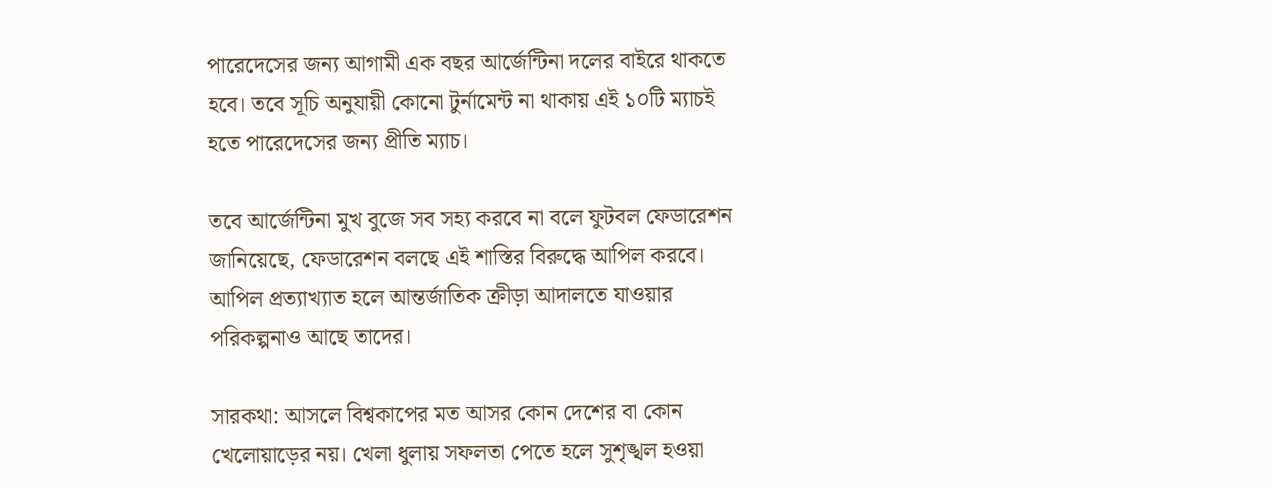পারেদেসের জন্য আগামী এক বছর আর্জেন্টিনা দলের বাইরে থাকতে হবে। তবে সূচি অনুযায়ী কোনো টুর্নামেন্ট না থাকায় এই ১০টি ম্যাচই হতে পারেদেসের জন্য প্রীতি ম্যাচ।

তবে আর্জেন্টিনা মুখ বুজে সব সহ্য করবে না বলে ফুটবল ফেডারেশন জানিয়েছে, ফেডারেশন বলছে এই শাস্তির বিরুদ্ধে আপিল করবে। আপিল প্রত্যাখ্যাত হলে আন্তর্জাতিক ক্রীড়া আদালতে যাওয়ার পরিকল্পনাও আছে তাদের।

সারকথা: আসলে বিশ্বকাপের মত আসর কোন দেশের বা কোন খেলোয়াড়ের নয়। খেলা ধুলায় সফলতা পেতে হলে সুশৃঙ্খল হওয়া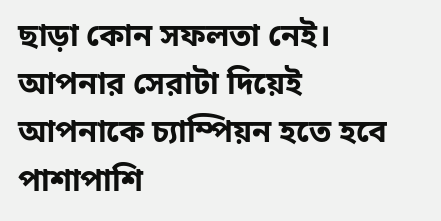ছাড়া কোন সফলতা নেই। আপনার সেরাটা দিয়েই আপনাকে চ্যাম্পিয়ন হতে হবে পাশাপাশি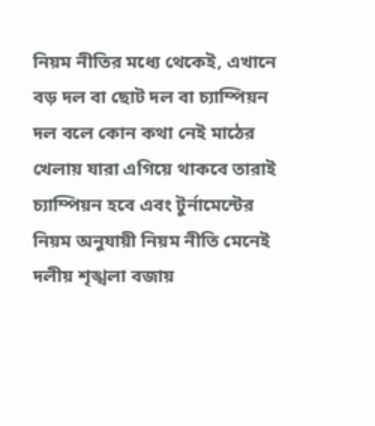নিয়ম নীতির মধ্যে থেকেই, এখানে বড় দল বা ছোট দল বা চ্যাম্পিয়ন দল বলে কোন কথা নেই মাঠের খেলায় যারা এগিয়ে থাকবে তারাই চ্যাম্পিয়ন হবে এবং টুর্নামেন্টের নিয়ম অনুযায়ী নিয়ম নীতি মেনেই দলীয় শৃঙ্খলা বজায়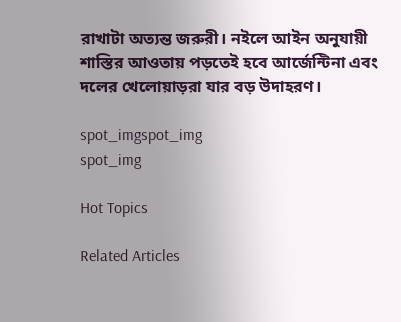রাখাটা অত্যন্ত জরুরী। নইলে আইন অনুযায়ী শাস্তির আওতায় পড়তেই হবে আর্জেন্টিনা এবং দলের খেলোয়াড়রা যার বড় উদাহরণ।

spot_imgspot_img
spot_img

Hot Topics

Related Articles